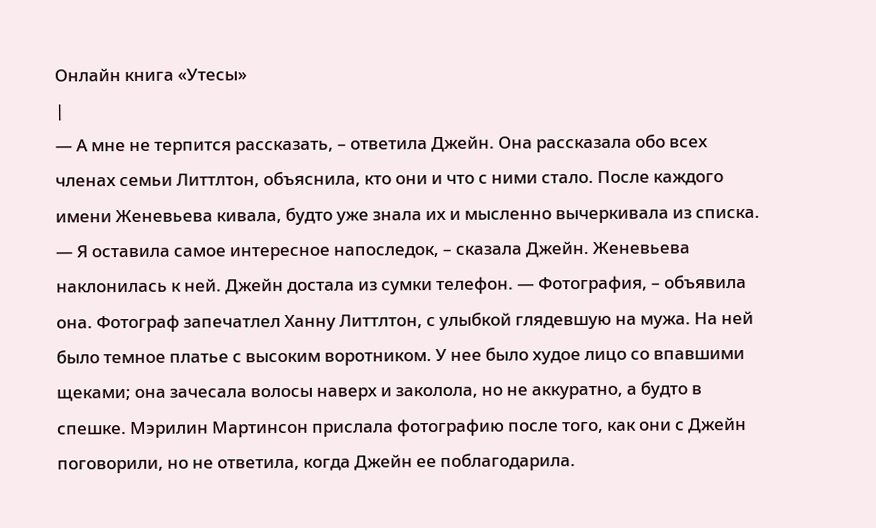Онлайн книга «Утесы»
|
— А мне не терпится рассказать, – ответила Джейн. Она рассказала обо всех членах семьи Литтлтон, объяснила, кто они и что с ними стало. После каждого имени Женевьева кивала, будто уже знала их и мысленно вычеркивала из списка. — Я оставила самое интересное напоследок, – сказала Джейн. Женевьева наклонилась к ней. Джейн достала из сумки телефон. — Фотография, – объявила она. Фотограф запечатлел Ханну Литтлтон, с улыбкой глядевшую на мужа. На ней было темное платье с высоким воротником. У нее было худое лицо со впавшими щеками; она зачесала волосы наверх и заколола, но не аккуратно, а будто в спешке. Мэрилин Мартинсон прислала фотографию после того, как они с Джейн поговорили, но не ответила, когда Джейн ее поблагодарила.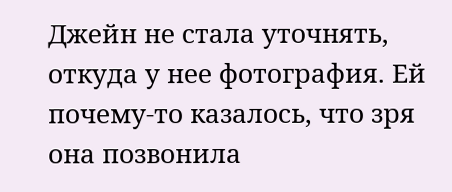Джейн не стала уточнять, откуда у нее фотография. Ей почему-то казалось, что зря она позвонила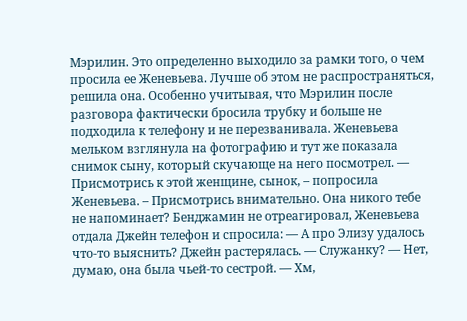Мэрилин. Это определенно выходило за рамки того, о чем просила ее Женевьева. Лучше об этом не распространяться, решила она. Особенно учитывая, что Мэрилин после разговора фактически бросила трубку и больше не подходила к телефону и не перезванивала. Женевьева мельком взглянула на фотографию и тут же показала снимок сыну, который скучающе на него посмотрел. — Присмотрись к этой женщине, сынок, – попросила Женевьева. – Присмотрись внимательно. Она никого тебе не напоминает? Бенджамин не отреагировал, Женевьева отдала Джейн телефон и спросила: — А про Элизу удалось что-то выяснить? Джейн растерялась. — Служанку? — Нет, думаю, она была чьей-то сестрой. — Хм,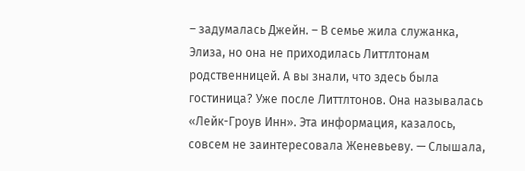– задумалась Джейн. – В семье жила служанка, Элиза, но она не приходилась Литтлтонам родственницей. А вы знали, что здесь была гостиница? Уже после Литтлтонов. Она называлась «Лейк-Гроув Инн». Эта информация, казалось, совсем не заинтересовала Женевьеву. — Слышала,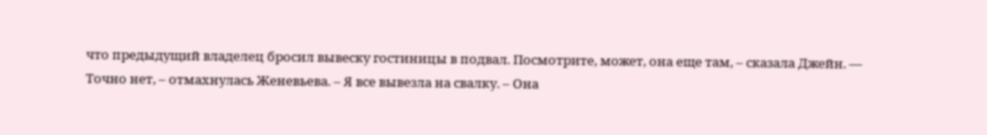что предыдущий владелец бросил вывеску гостиницы в подвал. Посмотрите, может, она еще там, – сказала Джейн. — Точно нет, – отмахнулась Женевьева. – Я все вывезла на свалку. – Она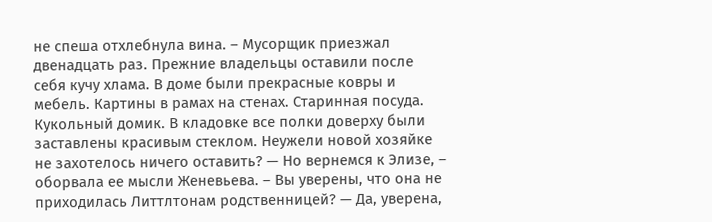не спеша отхлебнула вина. – Мусорщик приезжал двенадцать раз. Прежние владельцы оставили после себя кучу хлама. В доме были прекрасные ковры и мебель. Картины в рамах на стенах. Старинная посуда. Кукольный домик. В кладовке все полки доверху были заставлены красивым стеклом. Неужели новой хозяйке не захотелось ничего оставить? — Но вернемся к Элизе, – оборвала ее мысли Женевьева. – Вы уверены, что она не приходилась Литтлтонам родственницей? — Да, уверена,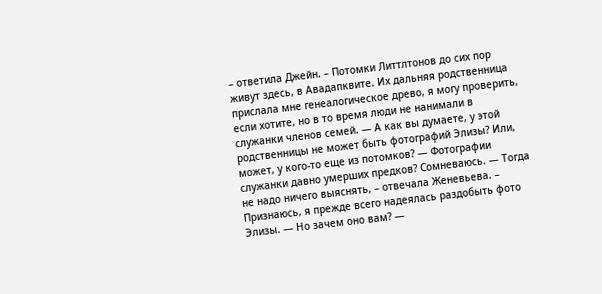– ответила Джейн. – Потомки Литтлтонов до сих пор живут здесь, в Авадапквите. Их дальняя родственница прислала мне генеалогическое древо, я могу проверить, если хотите, но в то время люди не нанимали в служанки членов семей. — А как вы думаете, у этой родственницы не может быть фотографий Элизы? Или, может, у кого-то еще из потомков? — Фотографии служанки давно умерших предков? Сомневаюсь. — Тогда не надо ничего выяснять, – отвечала Женевьева. – Признаюсь, я прежде всего надеялась раздобыть фото Элизы. — Но зачем оно вам? —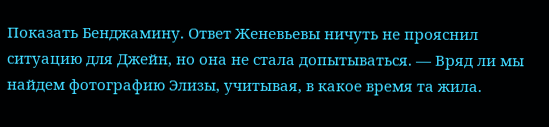Показать Бенджамину. Ответ Женевьевы ничуть не прояснил ситуацию для Джейн, но она не стала допытываться. — Вряд ли мы найдем фотографию Элизы, учитывая, в какое время та жила.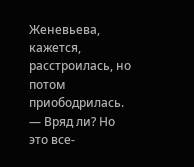Женевьева, кажется, расстроилась, но потом приободрилась. — Вряд ли? Но это все-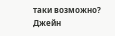таки возможно? Джейн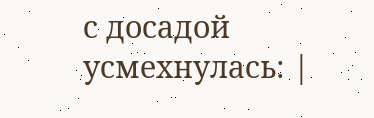с досадой усмехнулась: |